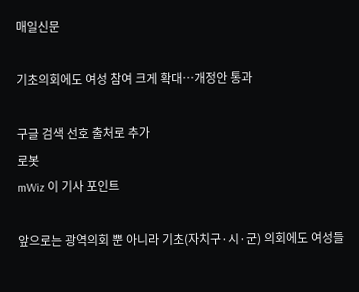매일신문

기초의회에도 여성 참여 크게 확대…개정안 통과

구글 검색 선호 출처로 추가
로봇
mWiz 이 기사 포인트

앞으로는 광역의회 뿐 아니라 기초(자치구·시·군) 의회에도 여성들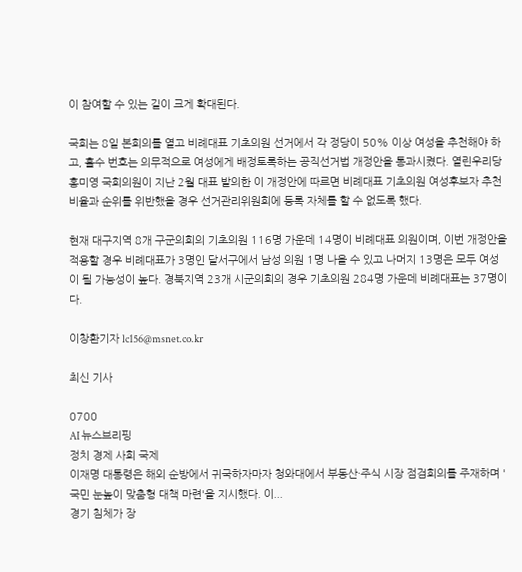이 참여할 수 있는 길이 크게 확대된다.

국회는 8일 본회의를 열고 비례대표 기초의원 선거에서 각 정당이 50% 이상 여성을 추천해야 하고, 홀수 번호는 의무적으로 여성에게 배정토록하는 공직선거법 개정안을 통과시켰다. 열린우리당 홍미영 국회의원이 지난 2월 대표 발의한 이 개정안에 따르면 비례대표 기초의원 여성후보자 추천비율과 순위를 위반했을 경우 선거관리위원회에 등록 자체를 할 수 없도록 했다.

현재 대구지역 8개 구군의회의 기초의원 116명 가운데 14명이 비례대표 의원이며, 이번 개정안을 적용할 경우 비례대표가 3명인 달서구에서 남성 의원 1명 나올 수 있고 나머지 13명은 모두 여성이 될 가능성이 높다. 경북지역 23개 시군의회의 경우 기초의원 284명 가운데 비례대표는 37명이다.

이창환기자 lc156@msnet.co.kr

최신 기사

0700
AI 뉴스브리핑
정치 경제 사회 국제
이재명 대통령은 해외 순방에서 귀국하자마자 청와대에서 부동산·주식 시장 점검회의를 주재하며 '국민 눈높이 맞춤형 대책 마련'을 지시했다. 이...
경기 침체가 장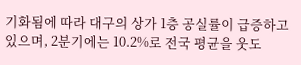기화됨에 따라 대구의 상가 1층 공실률이 급증하고 있으며, 2분기에는 10.2%로 전국 평균을 웃도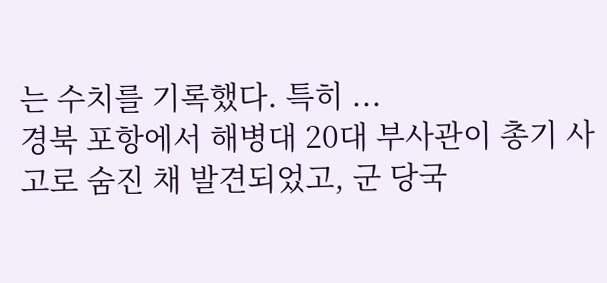는 수치를 기록했다. 특히 ...
경북 포항에서 해병대 20대 부사관이 총기 사고로 숨진 채 발견되었고, 군 당국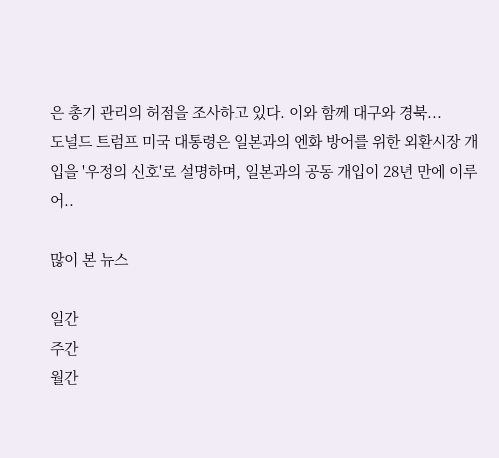은 총기 관리의 허점을 조사하고 있다. 이와 함께 대구와 경북...
도널드 트럼프 미국 대통령은 일본과의 엔화 방어를 위한 외환시장 개입을 '우정의 신호'로 설명하며, 일본과의 공동 개입이 28년 만에 이루어..

많이 본 뉴스

일간
주간
월간